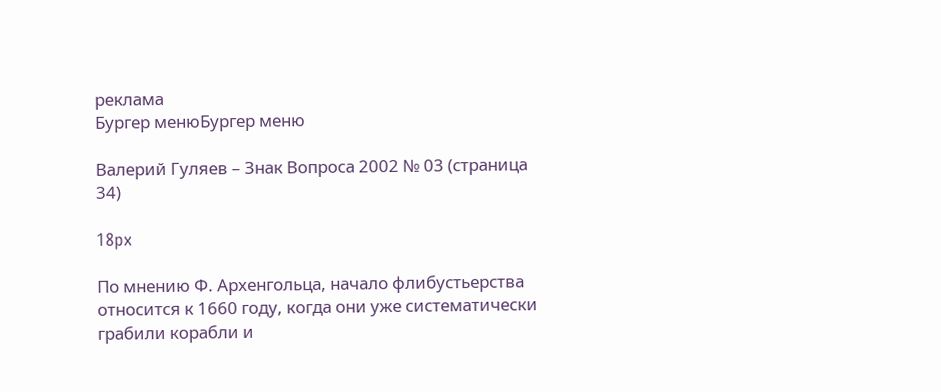реклама
Бургер менюБургер меню

Валерий Гуляев – Знак Вопроса 2002 № 03 (страница 34)

18px

По мнению Ф. Архенгольца, начало флибустьерства относится к 1660 году, когда они уже систематически грабили корабли и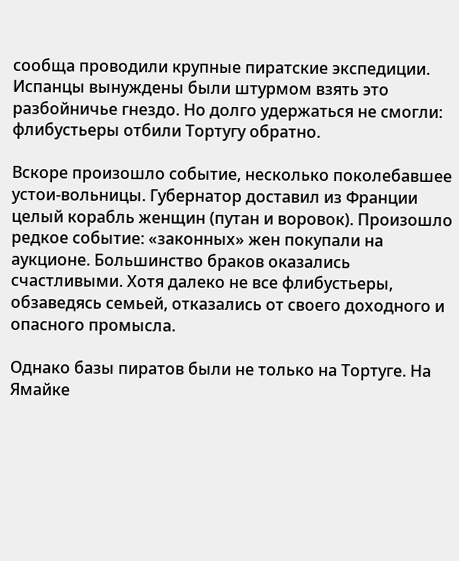сообща проводили крупные пиратские экспедиции. Испанцы вынуждены были штурмом взять это разбойничье гнездо. Но долго удержаться не смогли: флибустьеры отбили Тортугу обратно.

Вскоре произошло событие, несколько поколебавшее устои-вольницы. Губернатор доставил из Франции целый корабль женщин (путан и воровок). Произошло редкое событие: «законных» жен покупали на аукционе. Большинство браков оказались счастливыми. Хотя далеко не все флибустьеры, обзаведясь семьей, отказались от своего доходного и опасного промысла.

Однако базы пиратов были не только на Тортуге. На Ямайке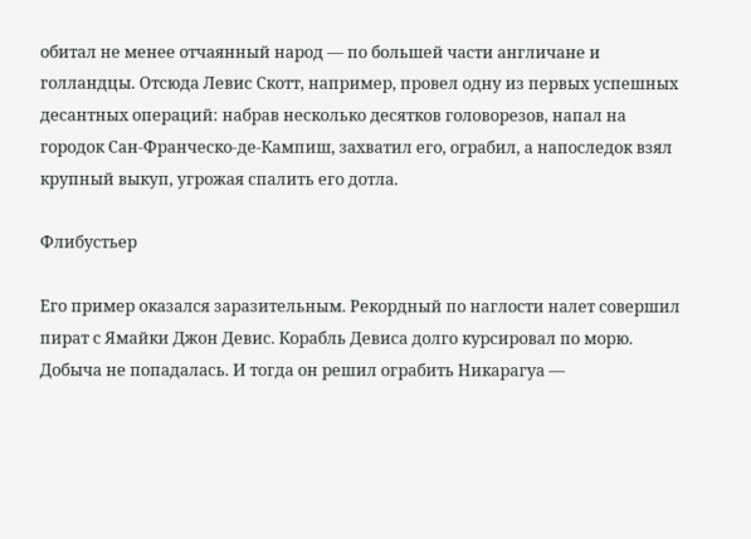обитал не менее отчаянный народ — по большей части англичане и голландцы. Отсюда Левис Скотт, например, провел одну из первых успешных десантных операций: набрав несколько десятков головорезов, напал на городок Сан-Франческо-де-Кампиш, захватил его, ограбил, а напоследок взял крупный выкуп, угрожая спалить его дотла.

Флибустьер

Его пример оказался заразительным. Рекордный по наглости налет совершил пират с Ямайки Джон Девис. Корабль Девиса долго курсировал по морю. Добыча не попадалась. И тогда он решил ограбить Никарагуа —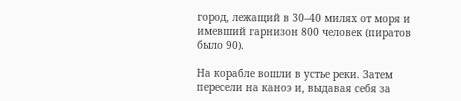город, лежащий в 30–40 милях от моря и имевший гарнизон 800 человек (пиратов было 90).

На корабле вошли в устье реки. Затем пересели на каноэ и, выдавая себя за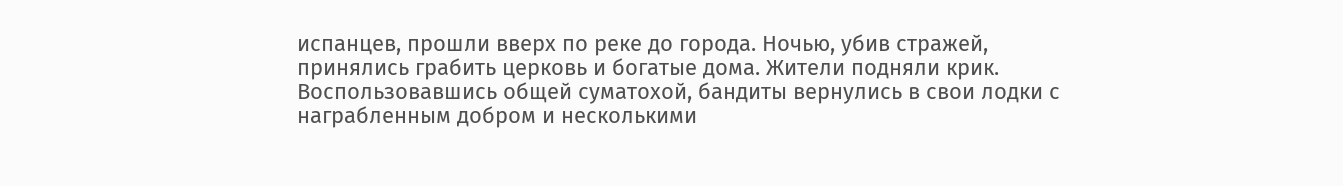испанцев, прошли вверх по реке до города. Ночью, убив стражей, принялись грабить церковь и богатые дома. Жители подняли крик. Воспользовавшись общей суматохой, бандиты вернулись в свои лодки с награбленным добром и несколькими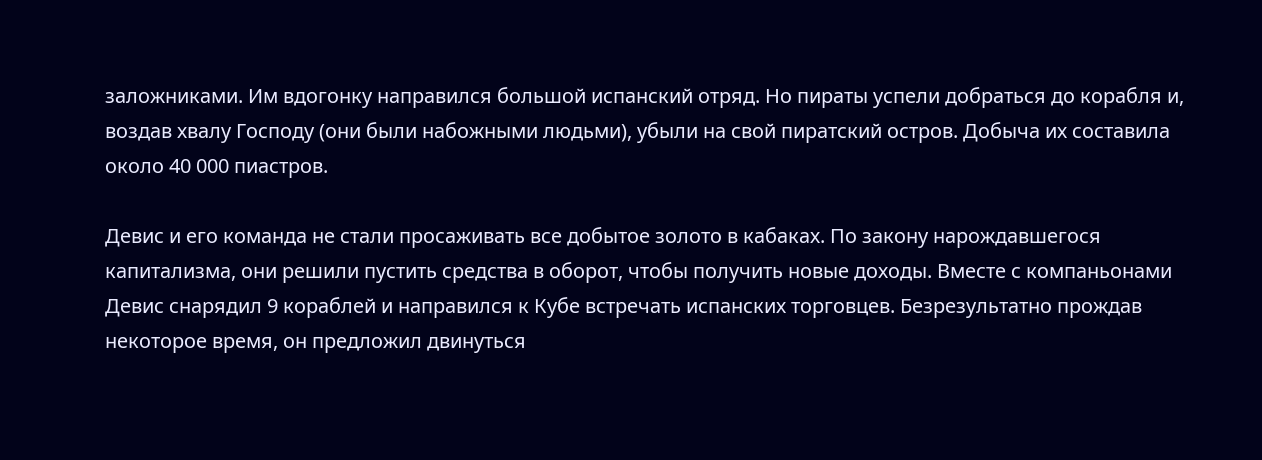заложниками. Им вдогонку направился большой испанский отряд. Но пираты успели добраться до корабля и, воздав хвалу Господу (они были набожными людьми), убыли на свой пиратский остров. Добыча их составила около 40 000 пиастров.

Девис и его команда не стали просаживать все добытое золото в кабаках. По закону нарождавшегося капитализма, они решили пустить средства в оборот, чтобы получить новые доходы. Вместе с компаньонами Девис снарядил 9 кораблей и направился к Кубе встречать испанских торговцев. Безрезультатно прождав некоторое время, он предложил двинуться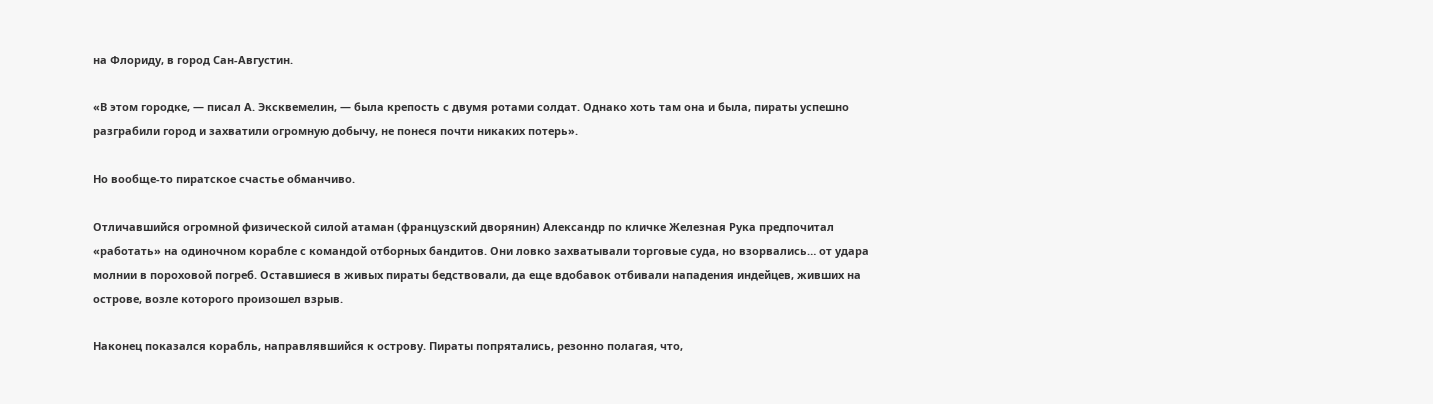на Флориду, в город Сан-Августин.

«В этом городке, — писал А. Эксквемелин, — была крепость с двумя ротами солдат. Однако хоть там она и была, пираты успешно разграбили город и захватили огромную добычу, не понеся почти никаких потерь».

Но вообще-то пиратское счастье обманчиво.

Отличавшийся огромной физической силой атаман (французский дворянин) Александр по кличке Железная Рука предпочитал «работать» на одиночном корабле с командой отборных бандитов. Они ловко захватывали торговые суда, но взорвались… от удара молнии в пороховой погреб. Оставшиеся в живых пираты бедствовали, да еще вдобавок отбивали нападения индейцев, живших на острове, возле которого произошел взрыв.

Наконец показался корабль, направлявшийся к острову. Пираты попрятались, резонно полагая, что,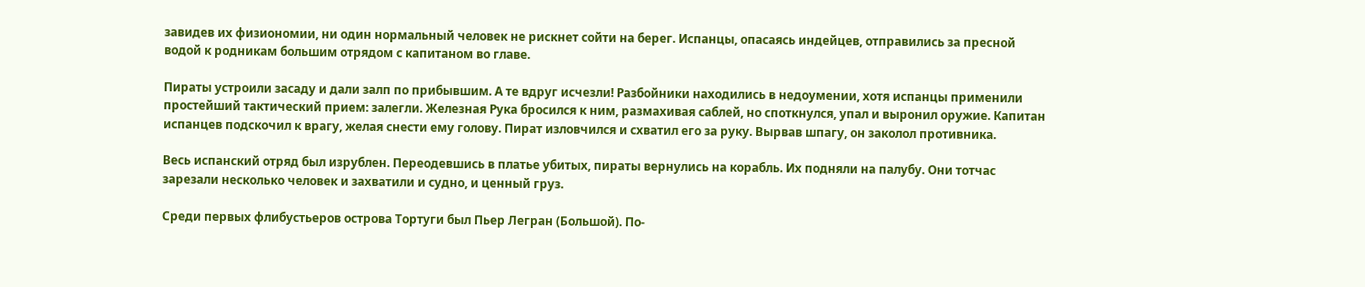завидев их физиономии, ни один нормальный человек не рискнет сойти на берег. Испанцы, опасаясь индейцев, отправились за пресной водой к родникам большим отрядом с капитаном во главе.

Пираты устроили засаду и дали залп по прибывшим. А те вдруг исчезли! Разбойники находились в недоумении, хотя испанцы применили простейший тактический прием: залегли. Железная Рука бросился к ним, размахивая саблей, но споткнулся, упал и выронил оружие. Капитан испанцев подскочил к врагу, желая снести ему голову. Пират изловчился и схватил его за руку. Вырвав шпагу, он заколол противника.

Весь испанский отряд был изрублен. Переодевшись в платье убитых, пираты вернулись на корабль. Их подняли на палубу. Они тотчас зарезали несколько человек и захватили и судно, и ценный груз.

Среди первых флибустьеров острова Тортуги был Пьер Легран (Большой). По-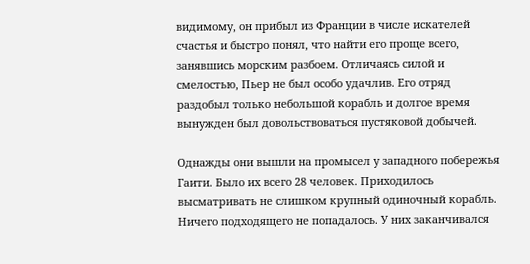видимому, он прибыл из Франции в числе искателей счастья и быстро понял, что найти его проще всего, занявшись морским разбоем. Отличаясь силой и смелостью, Пьер не был особо удачлив. Его отряд раздобыл только небольшой корабль и долгое время вынужден был довольствоваться пустяковой добычей.

Однажды они вышли на промысел у западного побережья Гаити. Было их всего 28 человек. Приходилось высматривать не слишком крупный одиночный корабль. Ничего подходящего не попадалось. У них заканчивался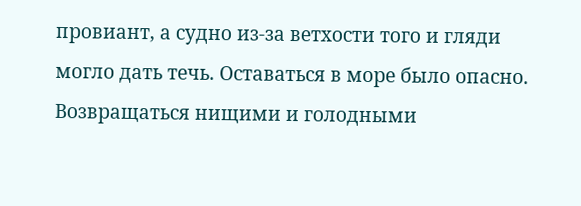провиант, а судно из-за ветхости того и гляди могло дать течь. Оставаться в море было опасно. Возвращаться нищими и голодными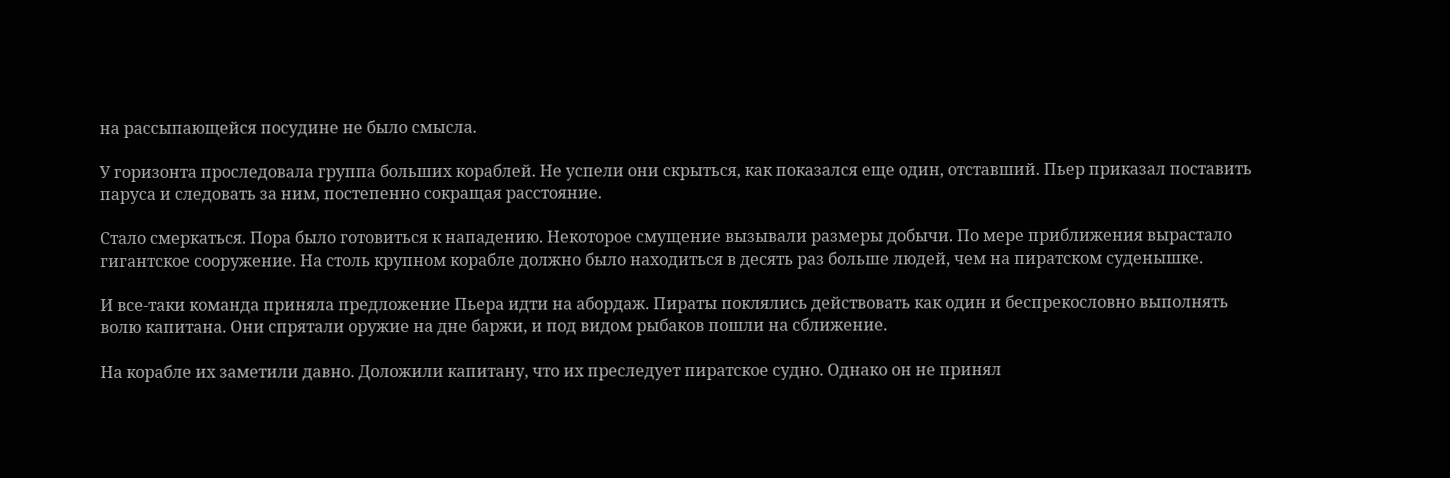на рассыпающейся посудине не было смысла.

У горизонта проследовала группа больших кораблей. Не успели они скрыться, как показался еще один, отставший. Пьер приказал поставить паруса и следовать за ним, постепенно сокращая расстояние.

Стало смеркаться. Пора было готовиться к нападению. Некоторое смущение вызывали размеры добычи. По мере приближения вырастало гигантское сооружение. На столь крупном корабле должно было находиться в десять раз больше людей, чем на пиратском суденышке.

И все-таки команда приняла предложение Пьера идти на абордаж. Пираты поклялись действовать как один и беспрекословно выполнять волю капитана. Они спрятали оружие на дне баржи, и под видом рыбаков пошли на сближение.

На корабле их заметили давно. Доложили капитану, что их преследует пиратское судно. Однако он не принял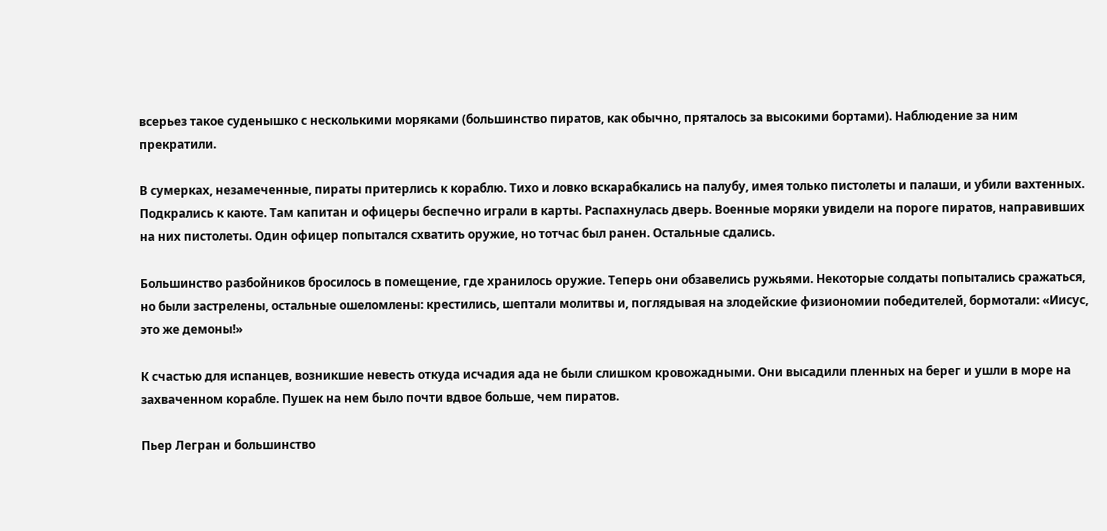всерьез такое суденышко с несколькими моряками (большинство пиратов, как обычно, пряталось за высокими бортами). Наблюдение за ним прекратили.

В сумерках, незамеченные, пираты притерлись к кораблю. Тихо и ловко вскарабкались на палубу, имея только пистолеты и палаши, и убили вахтенных. Подкрались к каюте. Там капитан и офицеры беспечно играли в карты. Распахнулась дверь. Военные моряки увидели на пороге пиратов, направивших на них пистолеты. Один офицер попытался схватить оружие, но тотчас был ранен. Остальные сдались.

Большинство разбойников бросилось в помещение, где хранилось оружие. Теперь они обзавелись ружьями. Некоторые солдаты попытались сражаться, но были застрелены, остальные ошеломлены: крестились, шептали молитвы и, поглядывая на злодейские физиономии победителей, бормотали: «Иисус, это же демоны!»

К счастью для испанцев, возникшие невесть откуда исчадия ада не были слишком кровожадными. Они высадили пленных на берег и ушли в море на захваченном корабле. Пушек на нем было почти вдвое больше, чем пиратов.

Пьер Легран и большинство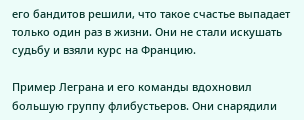его бандитов решили, что такое счастье выпадает только один раз в жизни. Они не стали искушать судьбу и взяли курс на Францию.

Пример Леграна и его команды вдохновил большую группу флибустьеров. Они снарядили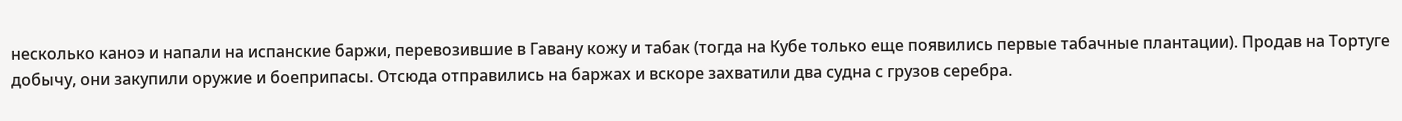несколько каноэ и напали на испанские баржи, перевозившие в Гавану кожу и табак (тогда на Кубе только еще появились первые табачные плантации). Продав на Тортуге добычу, они закупили оружие и боеприпасы. Отсюда отправились на баржах и вскоре захватили два судна с грузов серебра.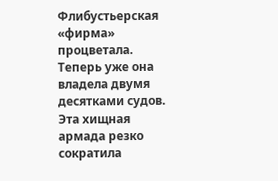Флибустьерская «фирма» процветала. Теперь уже она владела двумя десятками судов. Эта хищная армада резко сократила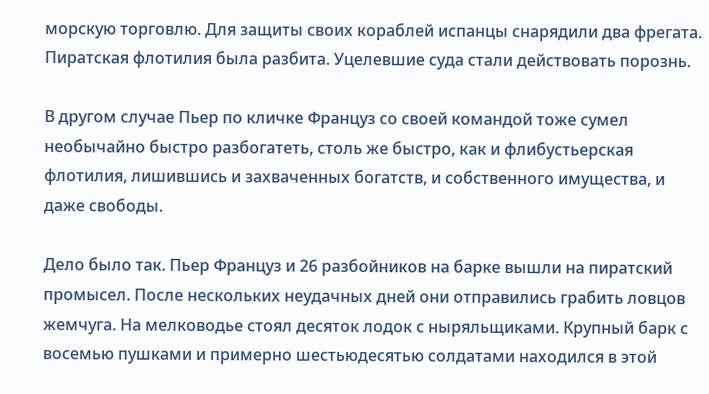морскую торговлю. Для защиты своих кораблей испанцы снарядили два фрегата. Пиратская флотилия была разбита. Уцелевшие суда стали действовать порознь.

В другом случае Пьер по кличке Француз со своей командой тоже сумел необычайно быстро разбогатеть, столь же быстро, как и флибустьерская флотилия, лишившись и захваченных богатств, и собственного имущества, и даже свободы.

Дело было так. Пьер Француз и 26 разбойников на барке вышли на пиратский промысел. После нескольких неудачных дней они отправились грабить ловцов жемчуга. На мелководье стоял десяток лодок с ныряльщиками. Крупный барк с восемью пушками и примерно шестьюдесятью солдатами находился в этой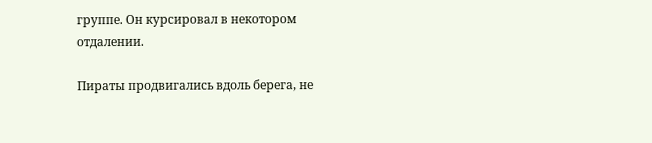группе. Он курсировал в некотором отдалении.

Пираты продвигались вдоль берега, не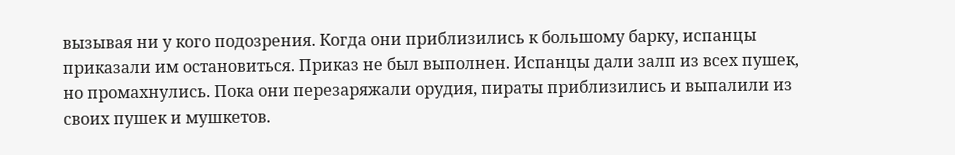вызывая ни у кого подозрения. Когда они приблизились к большому барку, испанцы приказали им остановиться. Приказ не был выполнен. Испанцы дали залп из всех пушек, но промахнулись. Пока они перезаряжали орудия, пираты приблизились и выпалили из своих пушек и мушкетов.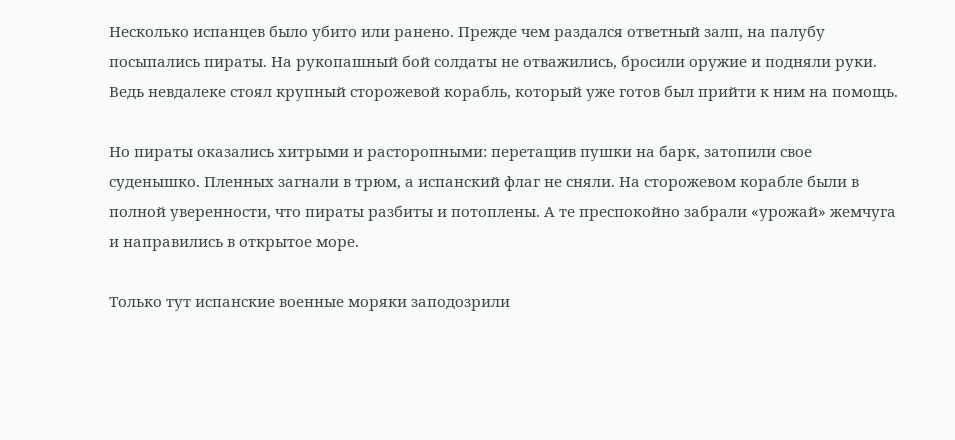Несколько испанцев было убито или ранено. Прежде чем раздался ответный залп, на палубу посыпались пираты. На рукопашный бой солдаты не отважились, бросили оружие и подняли руки. Ведь невдалеке стоял крупный сторожевой корабль, который уже готов был прийти к ним на помощь.

Но пираты оказались хитрыми и расторопными: перетащив пушки на барк, затопили свое суденышко. Пленных загнали в трюм, а испанский флаг не сняли. На сторожевом корабле были в полной уверенности, что пираты разбиты и потоплены. А те преспокойно забрали «урожай» жемчуга и направились в открытое море.

Только тут испанские военные моряки заподозрили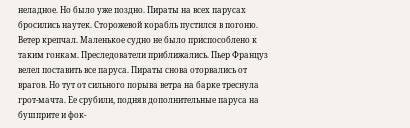неладное. Но было уже поздно. Пираты на всех парусах бросились наутек. Сторожевой корабль пустился в погоню. Ветер крепчал. Маленькое судно не было приспособлено к таким гонкам. Преследователи приближались. Пьер Француз велел поставить все паруса. Пираты снова оторвались от врагов. Но тут от сильного порыва ветра на барке треснула грот-мачта. Ее срубили, подняв дополнительные паруса на бушприте и фок-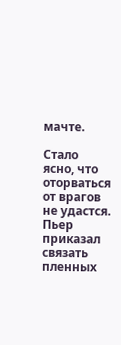мачте.

Стало ясно, что оторваться от врагов не удастся. Пьер приказал связать пленных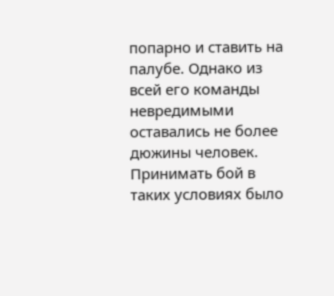попарно и ставить на палубе. Однако из всей его команды невредимыми оставались не более дюжины человек. Принимать бой в таких условиях было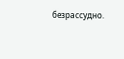безрассудно.